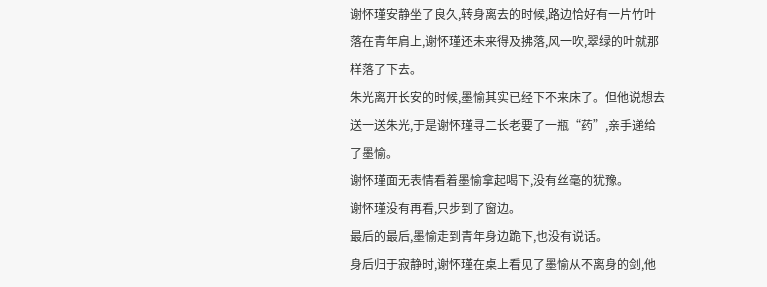谢怀瑾安静坐了良久,转身离去的时候,路边恰好有一片竹叶落在青年肩上,谢怀瑾还未来得及拂落,风一吹,翠绿的叶就那样落了下去。
朱光离开长安的时候,墨愉其实已经下不来床了。但他说想去送一送朱光,于是谢怀瑾寻二长老要了一瓶“药”,亲手递给了墨愉。
谢怀瑾面无表情看着墨愉拿起喝下,没有丝毫的犹豫。
谢怀瑾没有再看,只步到了窗边。
最后的最后,墨愉走到青年身边跪下,也没有说话。
身后归于寂静时,谢怀瑾在桌上看见了墨愉从不离身的剑,他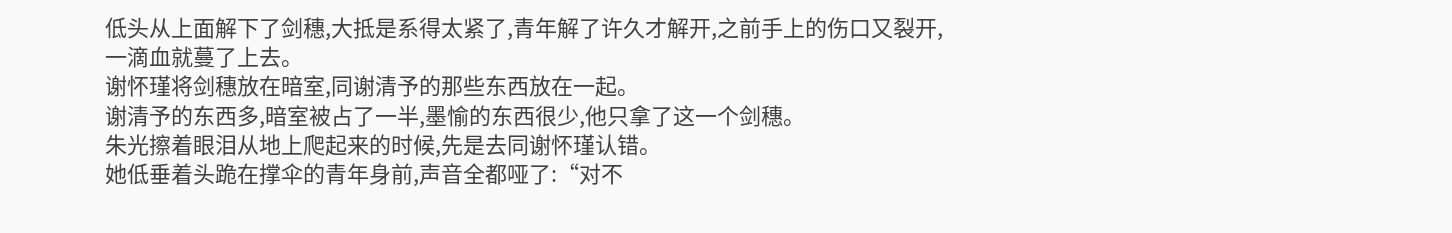低头从上面解下了剑穗,大抵是系得太紧了,青年解了许久才解开,之前手上的伤口又裂开,一滴血就蔓了上去。
谢怀瑾将剑穗放在暗室,同谢清予的那些东西放在一起。
谢清予的东西多,暗室被占了一半,墨愉的东西很少,他只拿了这一个剑穗。
朱光擦着眼泪从地上爬起来的时候,先是去同谢怀瑾认错。
她低垂着头跪在撑伞的青年身前,声音全都哑了:“对不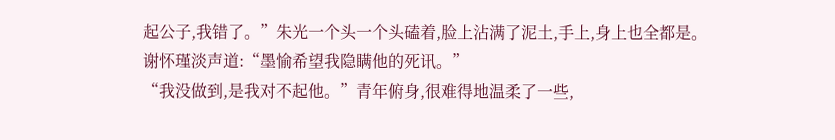起公子,我错了。”朱光一个头一个头磕着,脸上沾满了泥土,手上,身上也全都是。
谢怀瑾淡声道:“墨愉希望我隐瞒他的死讯。”
“我没做到,是我对不起他。”青年俯身,很难得地温柔了一些,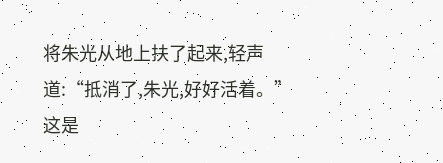将朱光从地上扶了起来,轻声道:“抵消了,朱光,好好活着。”
这是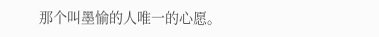那个叫墨愉的人唯一的心愿。